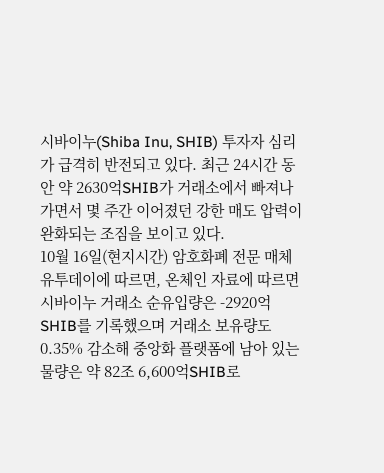시바이누(Shiba Inu, SHIB) 투자자 심리가 급격히 반전되고 있다. 최근 24시간 동안 약 2630억SHIB가 거래소에서 빠져나가면서 몇 주간 이어졌던 강한 매도 압력이 완화되는 조짐을 보이고 있다.
10월 16일(현지시간) 암호화폐 전문 매체 유투데이에 따르면, 온체인 자료에 따르면 시바이누 거래소 순유입량은 -2920억SHIB를 기록했으며 거래소 보유량도 0.35% 감소해 중앙화 플랫폼에 남아 있는 물량은 약 82조 6,600억SHIB로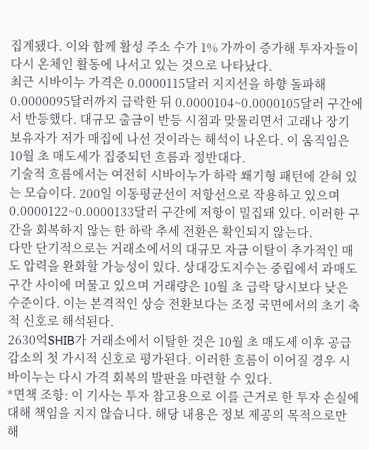집계됐다. 이와 함께 활성 주소 수가 1% 가까이 증가해 투자자들이 다시 온체인 활동에 나서고 있는 것으로 나타났다.
최근 시바이누 가격은 0.0000115달러 지지선을 하향 돌파해 0.0000095달러까지 급락한 뒤 0.0000104~0.0000105달러 구간에서 반등했다. 대규모 출금이 반등 시점과 맞물리면서 고래나 장기 보유자가 저가 매집에 나선 것이라는 해석이 나온다. 이 움직임은 10월 초 매도세가 집중되던 흐름과 정반대다.
기술적 흐름에서는 여전히 시바이누가 하락 쐐기형 패턴에 갇혀 있는 모습이다. 200일 이동평균선이 저항선으로 작용하고 있으며 0.0000122~0.0000133달러 구간에 저항이 밀집돼 있다. 이러한 구간을 회복하지 않는 한 하락 추세 전환은 확인되지 않는다.
다만 단기적으로는 거래소에서의 대규모 자금 이탈이 추가적인 매도 압력을 완화할 가능성이 있다. 상대강도지수는 중립에서 과매도 구간 사이에 머물고 있으며 거래량은 10월 초 급락 당시보다 낮은 수준이다. 이는 본격적인 상승 전환보다는 조정 국면에서의 초기 축적 신호로 해석된다.
2630억SHIB가 거래소에서 이탈한 것은 10월 초 매도세 이후 공급 감소의 첫 가시적 신호로 평가된다. 이러한 흐름이 이어질 경우 시바이누는 다시 가격 회복의 발판을 마련할 수 있다.
*면책 조항: 이 기사는 투자 참고용으로 이를 근거로 한 투자 손실에 대해 책임을 지지 않습니다. 해당 내용은 정보 제공의 목적으로만 해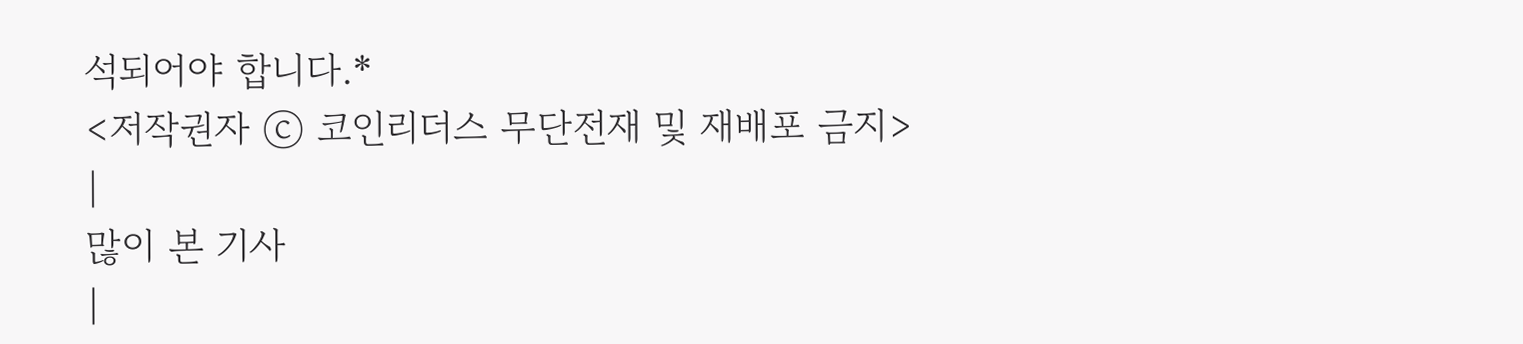석되어야 합니다.*
<저작권자 ⓒ 코인리더스 무단전재 및 재배포 금지>
|
많이 본 기사
|